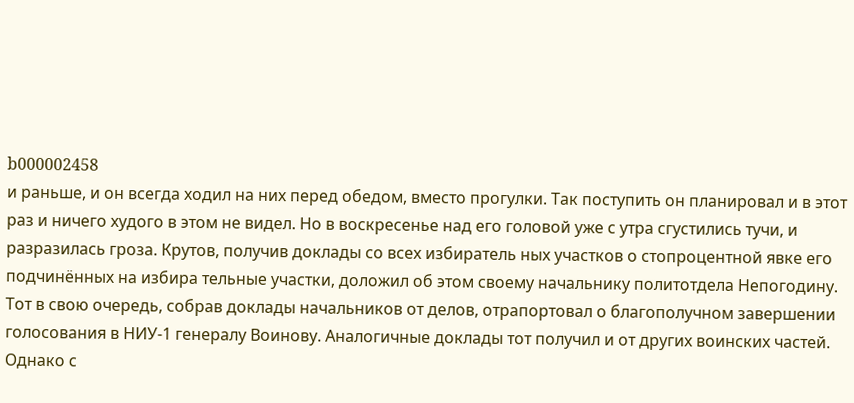b000002458
и раньше, и он всегда ходил на них перед обедом, вместо прогулки. Так поступить он планировал и в этот раз и ничего худого в этом не видел. Но в воскресенье над его головой уже с утра сгустились тучи, и разразилась гроза. Крутов, получив доклады со всех избиратель ных участков о стопроцентной явке его подчинённых на избира тельные участки, доложил об этом своему начальнику политотдела Непогодину. Тот в свою очередь, собрав доклады начальников от делов, отрапортовал о благополучном завершении голосования в НИУ-1 генералу Воинову. Аналогичные доклады тот получил и от других воинских частей. Однако с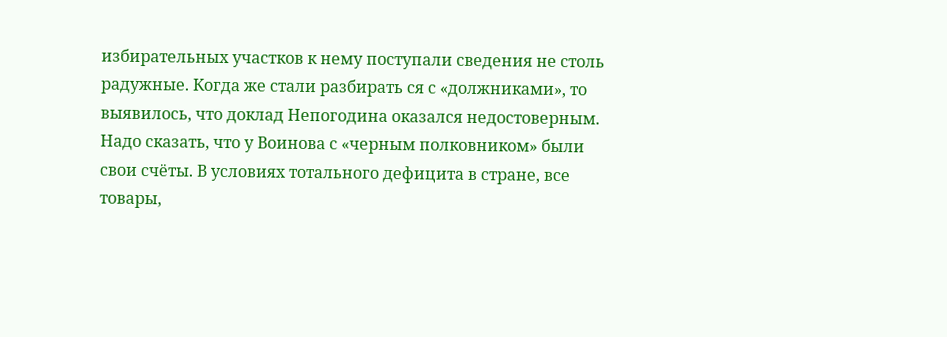избирательных участков к нему поступали сведения не столь радужные. Когда же стали разбирать ся с «должниками», то выявилось, что доклад Непогодина оказался недостоверным. Надо сказать, что у Воинова с «черным полковником» были свои счёты. В условиях тотального дефицита в стране, все товары,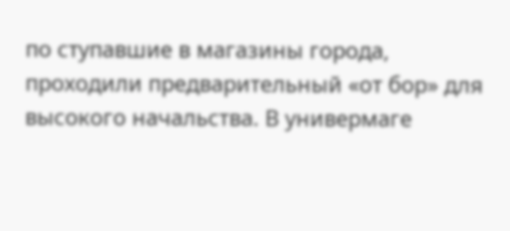по ступавшие в магазины города, проходили предварительный «от бор» для высокого начальства. В универмаге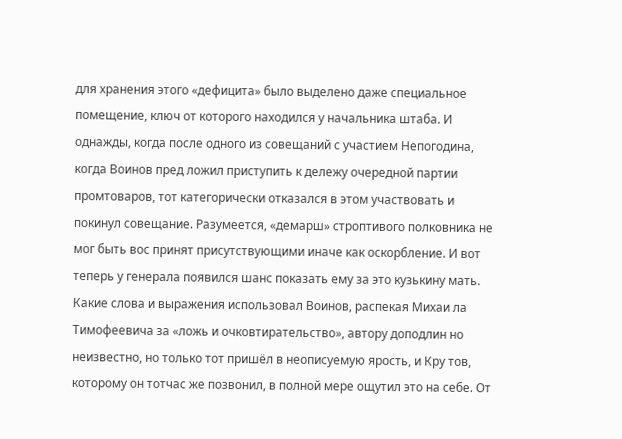для хранения этого «дефицита» было выделено даже специальное помещение, ключ от которого находился у начальника штаба. И однажды, когда после одного из совещаний с участием Непогодина, когда Воинов пред ложил приступить к дележу очередной партии промтоваров, тот категорически отказался в этом участвовать и покинул совещание. Разумеется, «демарш» строптивого полковника не мог быть вос принят присутствующими иначе как оскорбление. И вот теперь у генерала появился шанс показать ему за это кузькину мать. Какие слова и выражения использовал Воинов, распекая Михаи ла Тимофеевича за «ложь и очковтирательство», автору доподлин но неизвестно, но только тот пришёл в неописуемую ярость, и Кру тов, которому он тотчас же позвонил, в полной мере ощутил это на себе. От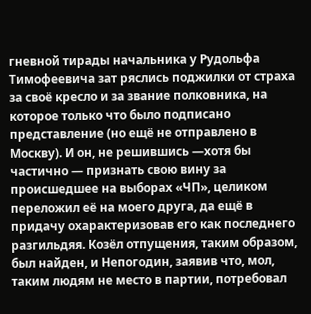гневной тирады начальника у Рудольфа Тимофеевича зат ряслись поджилки от страха за своё кресло и за звание полковника, на которое только что было подписано представление (но ещё не отправлено в Москву). И он, не решившись —хотя бы частично — признать свою вину за происшедшее на выборах «ЧП», целиком переложил её на моего друга, да ещё в придачу охарактеризовав его как последнего разгильдяя. Козёл отпущения, таким образом, был найден, и Непогодин, заявив что, мол, таким людям не место в партии, потребовал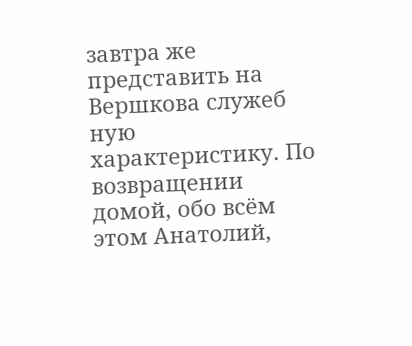завтра же представить на Вершкова служеб ную характеристику. По возвращении домой, обо всём этом Анатолий,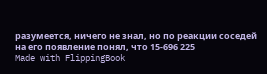разумеется, ничего не знал, но по реакции соседей на его появление понял, что 15-696 225
Made with FlippingBook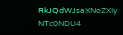RkJQdWJsaXNoZXIy NTc0NDU4